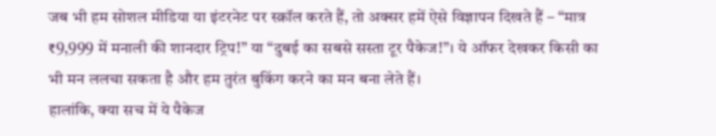जब भी हम सोशल मीडिया या इंटरनेट पर स्क्रॉल करते हैं, तो अक्सर हमें ऐसे विज्ञापन दिखते हैं – “मात्र ₹9,999 में मनाली की शानदार ट्रिप!” या “दुबई का सबसे सस्ता टूर पैकेज!”। ये ऑफर देखकर किसी का भी मन ललचा सकता है और हम तुरंत बुकिंग करने का मन बना लेते हैं।
हालांकि, क्या सच में ये पैकेज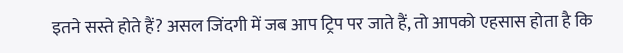इतने सस्ते होते हैं? असल जिंदगी में जब आप ट्रिप पर जाते हैं, तो आपको एहसास होता है कि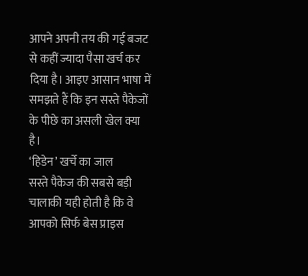आपने अपनी तय की गई बजट से कहीं ज्यादा पैसा खर्च कर दिया है। आइए आसान भाषा में समझते हैं कि इन सस्ते पैकेजों के पीछे का असली खेल क्या है।
‘हिडेन’ खर्चे का जाल
सस्ते पैकेज की सबसे बड़ी चालाकी यही होती है कि वे आपको सिर्फ बेस प्राइस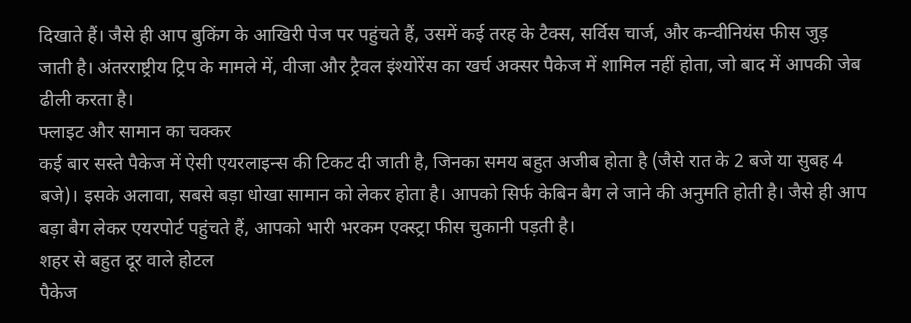दिखाते हैं। जैसे ही आप बुकिंग के आखिरी पेज पर पहुंचते हैं, उसमें कई तरह के टैक्स, सर्विस चार्ज, और कन्वीनियंस फीस जुड़ जाती है। अंतरराष्ट्रीय ट्रिप के मामले में, वीजा और ट्रैवल इंश्योरेंस का खर्च अक्सर पैकेज में शामिल नहीं होता, जो बाद में आपकी जेब ढीली करता है।
फ्लाइट और सामान का चक्कर
कई बार सस्ते पैकेज में ऐसी एयरलाइन्स की टिकट दी जाती है, जिनका समय बहुत अजीब होता है (जैसे रात के 2 बजे या सुबह 4 बजे)। इसके अलावा, सबसे बड़ा धोखा सामान को लेकर होता है। आपको सिर्फ केबिन बैग ले जाने की अनुमति होती है। जैसे ही आप बड़ा बैग लेकर एयरपोर्ट पहुंचते हैं, आपको भारी भरकम एक्स्ट्रा फीस चुकानी पड़ती है।
शहर से बहुत दूर वाले होटल
पैकेज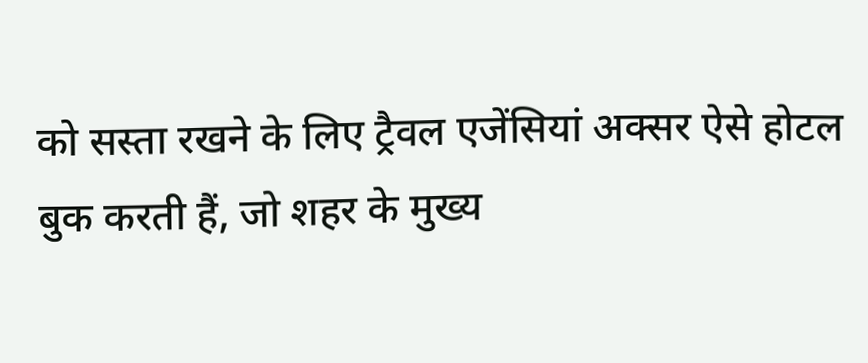को सस्ता रखने के लिए ट्रैवल एजेंसियां अक्सर ऐसे होटल बुक करती हैं, जो शहर के मुख्य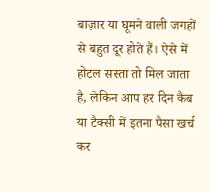बाज़ार या घूमने वाली जगहों से बहुत दूर होते हैं। ऐसे में होटल सस्ता तो मिल जाता है, लेकिन आप हर दिन कैब या टैक्सी में इतना पैसा खर्च कर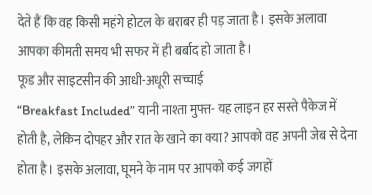देते हैं कि वह किसी महंगे होटल के बराबर ही पड़ जाता है। इसके अलावा आपका कीमती समय भी सफर में ही बर्बाद हो जाता है।
फूड और साइटसीन की आधी-अधूरी सच्चाई
“Breakfast Included” यानी नाश्ता मुफ्त- यह लाइन हर सस्ते पैकेज में होती है, लेकिन दोपहर और रात के खाने का क्या? आपको वह अपनी जेब से देना होता है। इसके अलावा, घूमने के नाम पर आपको कई जगहों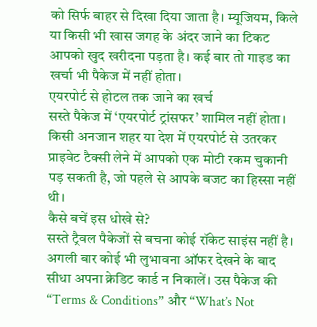को सिर्फ बाहर से दिखा दिया जाता है। म्यूजियम, किले या किसी भी खास जगह के अंदर जाने का टिकट आपको खुद खरीदना पड़ता है। कई बार तो गाइड का खर्चा भी पैकेज में नहीं होता।
एयरपोर्ट से होटल तक जाने का खर्च
सस्ते पैकेज में ‘एयरपोर्ट ट्रांसफर’ शामिल नहीं होता। किसी अनजान शहर या देश में एयरपोर्ट से उतरकर प्राइवेट टैक्सी लेने में आपको एक मोटी रकम चुकानी पड़ सकती है, जो पहले से आपके बजट का हिस्सा नहीं थी।
कैसे बचें इस धोखे से?
सस्ते ट्रैवल पैकेजों से बचना कोई रॉकेट साइंस नहीं है। अगली बार कोई भी लुभावना ऑफर देखने के बाद सीधा अपना क्रेडिट कार्ड न निकालें। उस पैकेज की “Terms & Conditions” और “What’s Not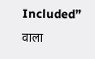Included” वाला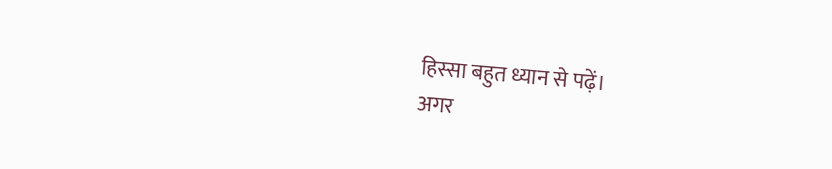हिस्सा बहुत ध्यान से पढ़ें।
अगर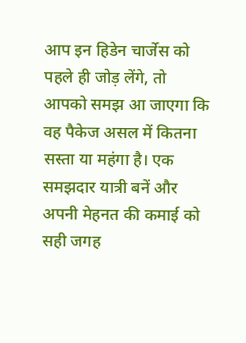आप इन हिडेन चार्जेस को पहले ही जोड़ लेंगे, तो आपको समझ आ जाएगा कि वह पैकेज असल में कितना सस्ता या महंगा है। एक समझदार यात्री बनें और अपनी मेहनत की कमाई को सही जगह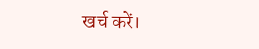खर्च करें।